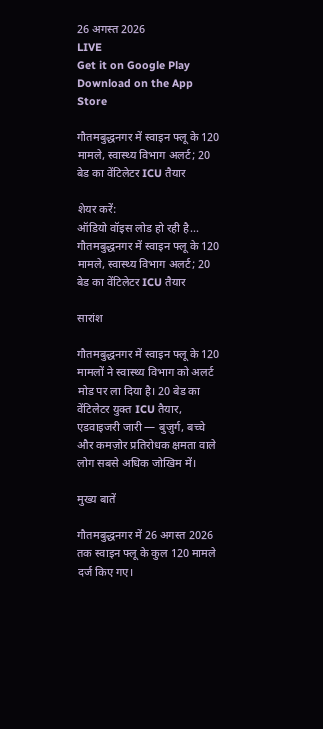26 अगस्त 2026
LIVE
Get it on Google Play Download on the App Store

गौतमबुद्धनगर में स्वाइन फ्लू के 120 मामले, स्वास्थ्य विभाग अलर्ट; 20 बेड का वेंटिलेटर ICU तैयार

शेयर करें:
ऑडियो वॉइस लोड हो रही है…
गौतमबुद्धनगर में स्वाइन फ्लू के 120 मामले, स्वास्थ्य विभाग अलर्ट; 20 बेड का वेंटिलेटर ICU तैयार

सारांश

गौतमबुद्धनगर में स्वाइन फ्लू के 120 मामलों ने स्वास्थ्य विभाग को अलर्ट मोड पर ला दिया है। 20 बेड का वेंटिलेटर युक्त ICU तैयार, एडवाइजरी जारी — बुज़ुर्ग, बच्चे और कमज़ोर प्रतिरोधक क्षमता वाले लोग सबसे अधिक जोखिम में।

मुख्य बातें

गौतमबुद्धनगर में 26 अगस्त 2026 तक स्वाइन फ्लू के कुल 120 मामले दर्ज किए गए।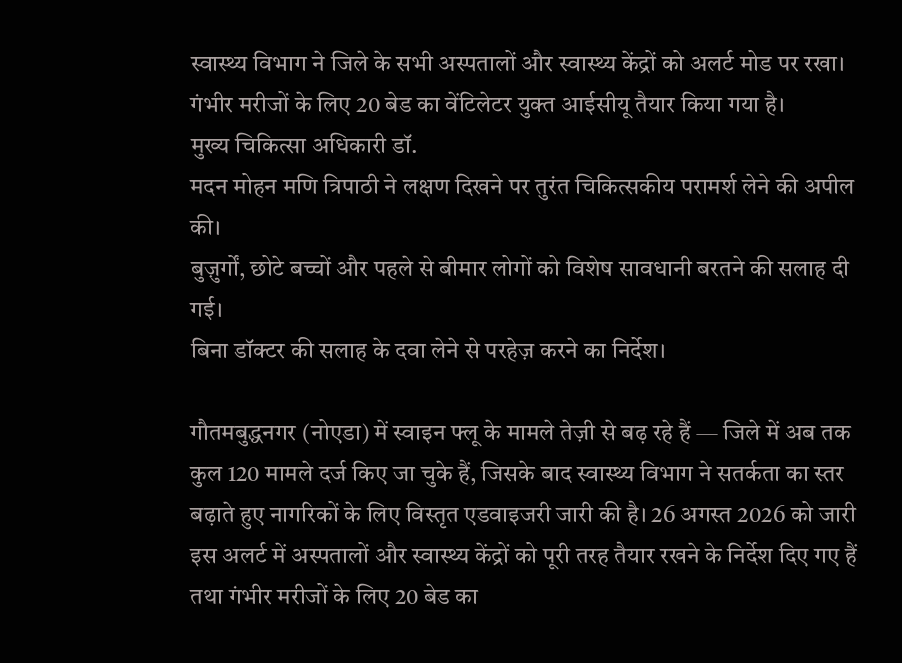स्वास्थ्य विभाग ने जिले के सभी अस्पतालों और स्वास्थ्य केंद्रों को अलर्ट मोड पर रखा।
गंभीर मरीजों के लिए 20 बेड का वेंटिलेटर युक्त आईसीयू तैयार किया गया है।
मुख्य चिकित्सा अधिकारी डॉ.
मदन मोहन मणि त्रिपाठी ने लक्षण दिखने पर तुरंत चिकित्सकीय परामर्श लेने की अपील की।
बुज़ुर्गों, छोटे बच्चों और पहले से बीमार लोगों को विशेष सावधानी बरतने की सलाह दी गई।
बिना डॉक्टर की सलाह के दवा लेने से परहेज़ करने का निर्देश।

गौतमबुद्धनगर (नोएडा) में स्वाइन फ्लू के मामले तेज़ी से बढ़ रहे हैं — जिले में अब तक कुल 120 मामले दर्ज किए जा चुके हैं, जिसके बाद स्वास्थ्य विभाग ने सतर्कता का स्तर बढ़ाते हुए नागरिकों के लिए विस्तृत एडवाइजरी जारी की है। 26 अगस्त 2026 को जारी इस अलर्ट में अस्पतालों और स्वास्थ्य केंद्रों को पूरी तरह तैयार रखने के निर्देश दिए गए हैं तथा गंभीर मरीजों के लिए 20 बेड का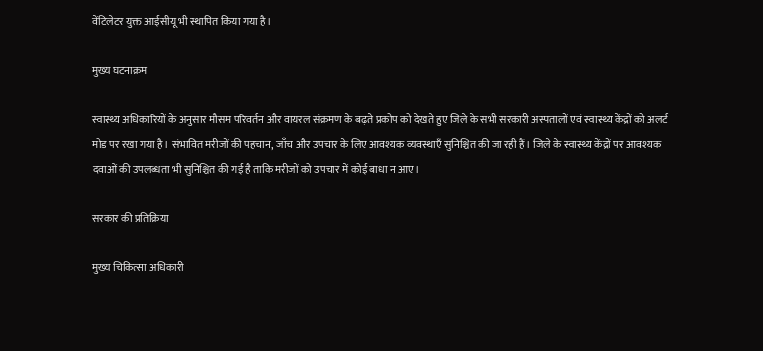वेंटिलेटर युक्त आईसीयू भी स्थापित किया गया है।

मुख्य घटनाक्रम

स्वास्थ्य अधिकारियों के अनुसार मौसम परिवर्तन और वायरल संक्रमण के बढ़ते प्रकोप को देखते हुए जिले के सभी सरकारी अस्पतालों एवं स्वास्थ्य केंद्रों को अलर्ट मोड पर रखा गया है। संभावित मरीजों की पहचान, जाँच और उपचार के लिए आवश्यक व्यवस्थाएँ सुनिश्चित की जा रही हैं। जिले के स्वास्थ्य केंद्रों पर आवश्यक दवाओं की उपलब्धता भी सुनिश्चित की गई है ताकि मरीजों को उपचार में कोई बाधा न आए।

सरकार की प्रतिक्रिया

मुख्य चिकित्सा अधिकारी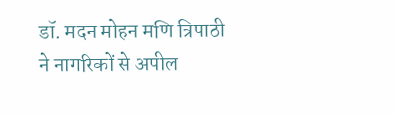डॉ. मदन मोहन मणि त्रिपाठी ने नागरिकों से अपील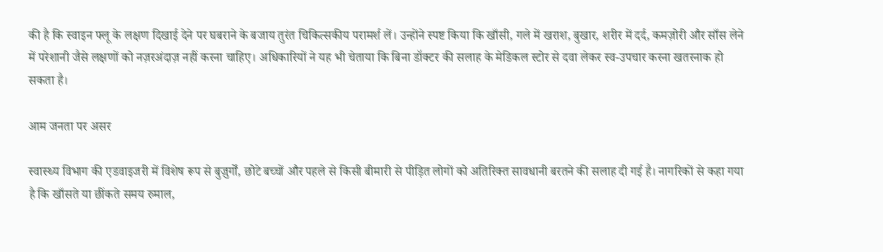की है कि स्वाइन फ्लू के लक्षण दिखाई देने पर घबराने के बजाय तुरंत चिकित्सकीय परामर्श लें। उन्होंने स्पष्ट किया कि खाँसी, गले में खराश, बुखार, शरीर में दर्द, कमज़ोरी और साँस लेने में परेशानी जैसे लक्षणों को नज़रअंदाज़ नहीं करना चाहिए। अधिकारियों ने यह भी चेताया कि बिना डॉक्टर की सलाह के मेडिकल स्टोर से दवा लेकर स्व-उपचार करना खतरनाक हो सकता है।

आम जनता पर असर

स्वास्थ्य विभाग की एडवाइजरी में विशेष रूप से बुज़ुर्गों, छोटे बच्चों और पहले से किसी बीमारी से पीड़ित लोगों को अतिरिक्त सावधानी बरतने की सलाह दी गई है। नागरिकों से कहा गया है कि खाँसते या छींकते समय रुमाल,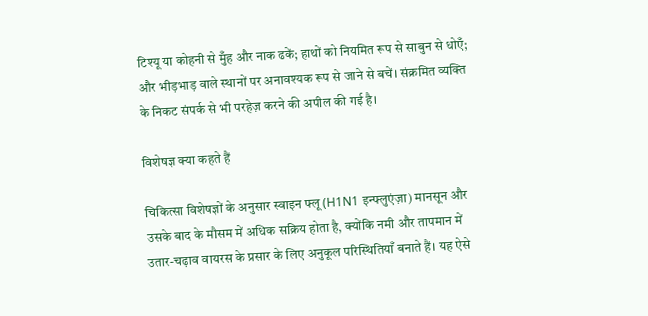टिश्यू या कोहनी से मुँह और नाक ढकें; हाथों को नियमित रूप से साबुन से धोएँ; और भीड़भाड़ वाले स्थानों पर अनावश्यक रूप से जाने से बचें। संक्रमित व्यक्ति के निकट संपर्क से भी परहेज़ करने की अपील की गई है।

विशेषज्ञ क्या कहते हैं

चिकित्सा विशेषज्ञों के अनुसार स्वाइन फ्लू (H1N1 इन्फ्लुएंज़ा) मानसून और उसके बाद के मौसम में अधिक सक्रिय होता है, क्योंकि नमी और तापमान में उतार-चढ़ाव वायरस के प्रसार के लिए अनुकूल परिस्थितियाँ बनाते हैं। यह ऐसे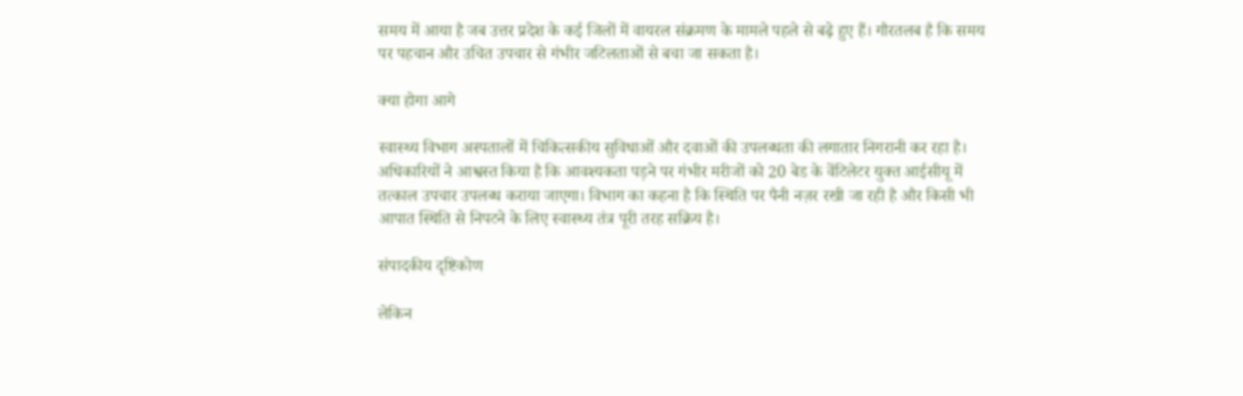समय में आया है जब उत्तर प्रदेश के कई जिलों में वायरल संक्रमण के मामले पहले से बढ़े हुए हैं। गौरतलब है कि समय पर पहचान और उचित उपचार से गंभीर जटिलताओं से बचा जा सकता है।

क्या होगा आगे

स्वास्थ्य विभाग अस्पतालों में चिकित्सकीय सुविधाओं और दवाओं की उपलब्धता की लगातार निगरानी कर रहा है। अधिकारियों ने आश्वस्त किया है कि आवश्यकता पड़ने पर गंभीर मरीजों को 20 बेड के वेंटिलेटर युक्त आईसीयू में तत्काल उपचार उपलब्ध कराया जाएगा। विभाग का कहना है कि स्थिति पर पैनी नज़र रखी जा रही है और किसी भी आपात स्थिति से निपटने के लिए स्वास्थ्य तंत्र पूरी तरह सक्रिय है।

संपादकीय दृष्टिकोण

लेकिन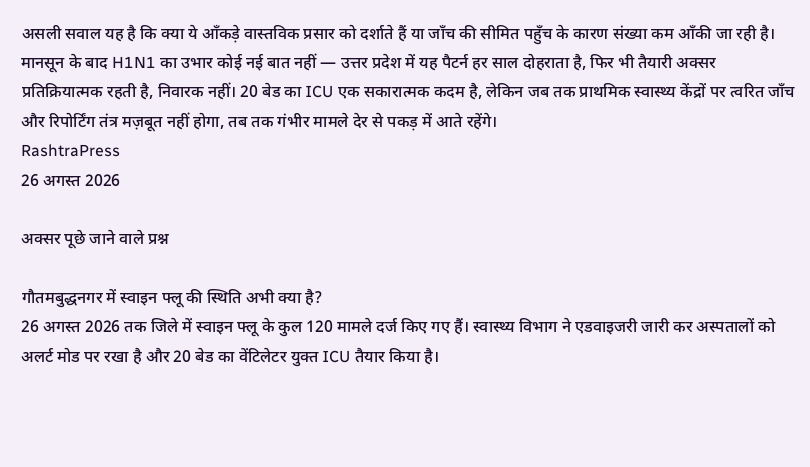असली सवाल यह है कि क्या ये आँकड़े वास्तविक प्रसार को दर्शाते हैं या जाँच की सीमित पहुँच के कारण संख्या कम आँकी जा रही है। मानसून के बाद H1N1 का उभार कोई नई बात नहीं — उत्तर प्रदेश में यह पैटर्न हर साल दोहराता है, फिर भी तैयारी अक्सर प्रतिक्रियात्मक रहती है, निवारक नहीं। 20 बेड का ICU एक सकारात्मक कदम है, लेकिन जब तक प्राथमिक स्वास्थ्य केंद्रों पर त्वरित जाँच और रिपोर्टिंग तंत्र मज़बूत नहीं होगा, तब तक गंभीर मामले देर से पकड़ में आते रहेंगे।
RashtraPress
26 अगस्त 2026

अक्सर पूछे जाने वाले प्रश्न

गौतमबुद्धनगर में स्वाइन फ्लू की स्थिति अभी क्या है?
26 अगस्त 2026 तक जिले में स्वाइन फ्लू के कुल 120 मामले दर्ज किए गए हैं। स्वास्थ्य विभाग ने एडवाइजरी जारी कर अस्पतालों को अलर्ट मोड पर रखा है और 20 बेड का वेंटिलेटर युक्त ICU तैयार किया है।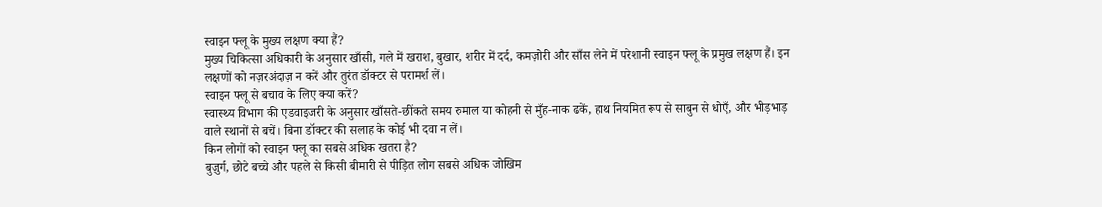स्वाइन फ्लू के मुख्य लक्षण क्या हैं?
मुख्य चिकित्सा अधिकारी के अनुसार खाँसी, गले में खराश, बुखार, शरीर में दर्द, कमज़ोरी और साँस लेने में परेशानी स्वाइन फ्लू के प्रमुख लक्षण हैं। इन लक्षणों को नज़रअंदाज़ न करें और तुरंत डॉक्टर से परामर्श लें।
स्वाइन फ्लू से बचाव के लिए क्या करें?
स्वास्थ्य विभाग की एडवाइजरी के अनुसार खाँसते-छींकते समय रुमाल या कोहनी से मुँह-नाक ढकें, हाथ नियमित रूप से साबुन से धोएँ, और भीड़भाड़ वाले स्थानों से बचें। बिना डॉक्टर की सलाह के कोई भी दवा न लें।
किन लोगों को स्वाइन फ्लू का सबसे अधिक खतरा है?
बुज़ुर्ग, छोटे बच्चे और पहले से किसी बीमारी से पीड़ित लोग सबसे अधिक जोखिम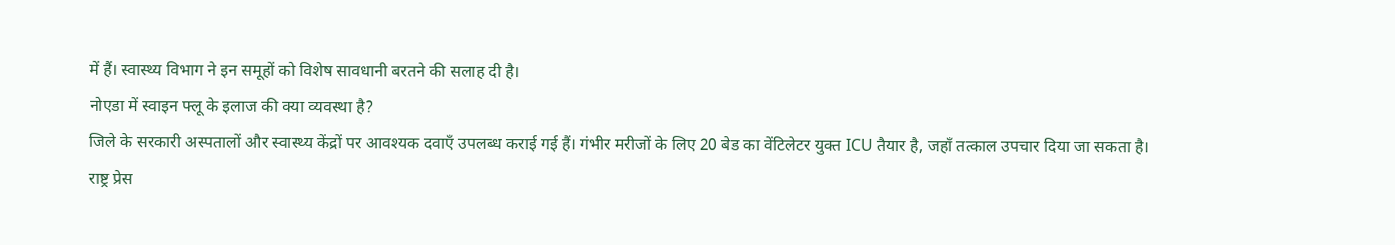में हैं। स्वास्थ्य विभाग ने इन समूहों को विशेष सावधानी बरतने की सलाह दी है।
नोएडा में स्वाइन फ्लू के इलाज की क्या व्यवस्था है?
जिले के सरकारी अस्पतालों और स्वास्थ्य केंद्रों पर आवश्यक दवाएँ उपलब्ध कराई गई हैं। गंभीर मरीजों के लिए 20 बेड का वेंटिलेटर युक्त ICU तैयार है, जहाँ तत्काल उपचार दिया जा सकता है।
राष्ट्र प्रेस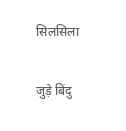सिलसिला

जुड़े बिंदु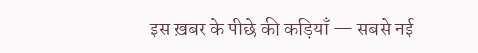इस ख़बर के पीछे की कड़ियाँ — सबसे नई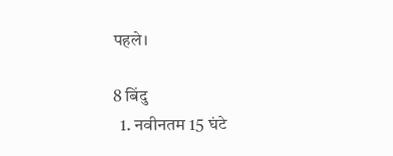पहले।

8 बिंदु
  1. नवीनतम 15 घंटे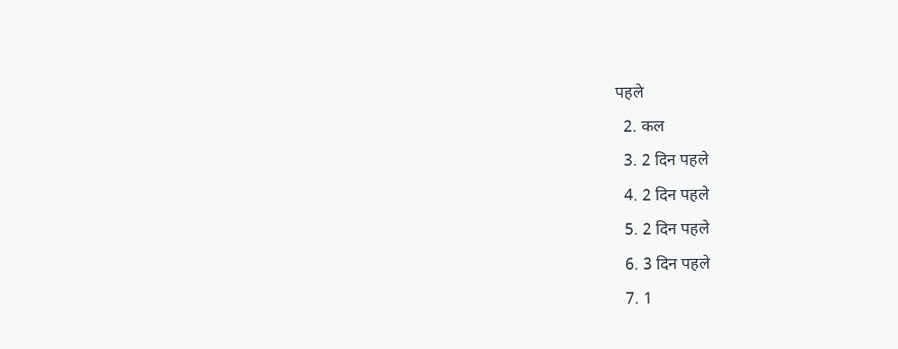पहले
  2. कल
  3. 2 दिन पहले
  4. 2 दिन पहले
  5. 2 दिन पहले
  6. 3 दिन पहले
  7. 1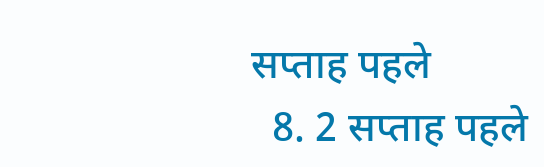सप्ताह पहले
  8. 2 सप्ताह पहले